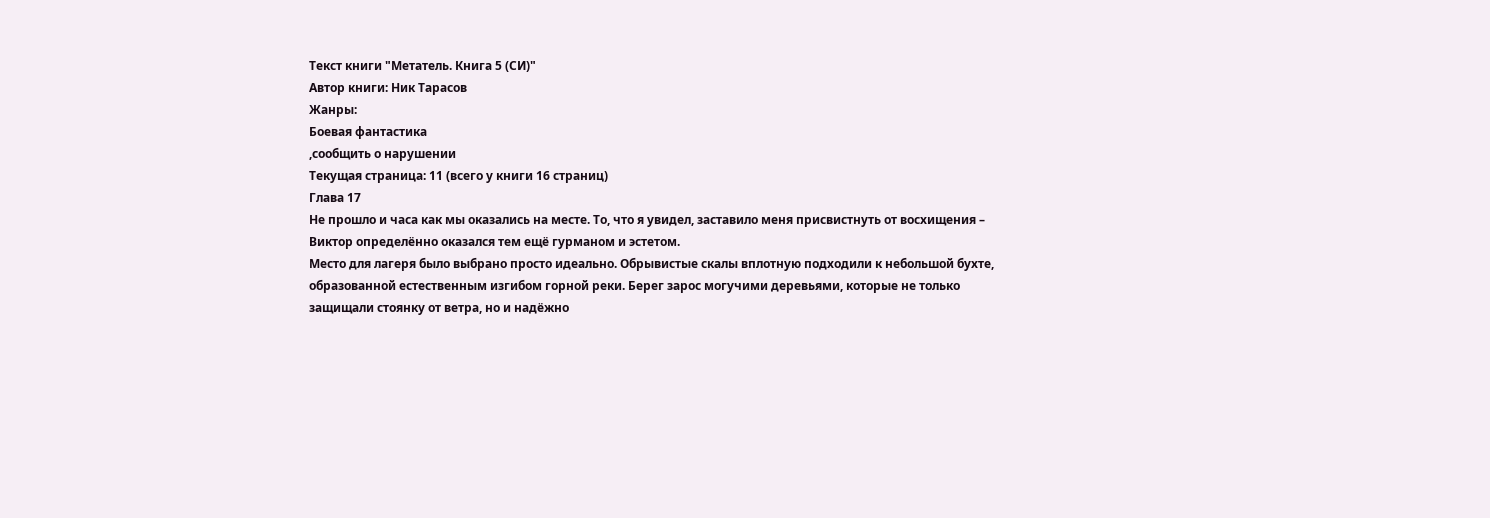Текст книги "Метатель. Книга 5 (СИ)"
Автор книги: Ник Тарасов
Жанры:
Боевая фантастика
,сообщить о нарушении
Текущая страница: 11 (всего у книги 16 страниц)
Глава 17
Не прошло и часа как мы оказались на месте. То, что я увидел, заставило меня присвистнуть от восхищения – Виктор определённо оказался тем ещё гурманом и эстетом.
Место для лагеря было выбрано просто идеально. Обрывистые скалы вплотную подходили к небольшой бухте, образованной естественным изгибом горной реки. Берег зарос могучими деревьями, которые не только защищали стоянку от ветра, но и надёжно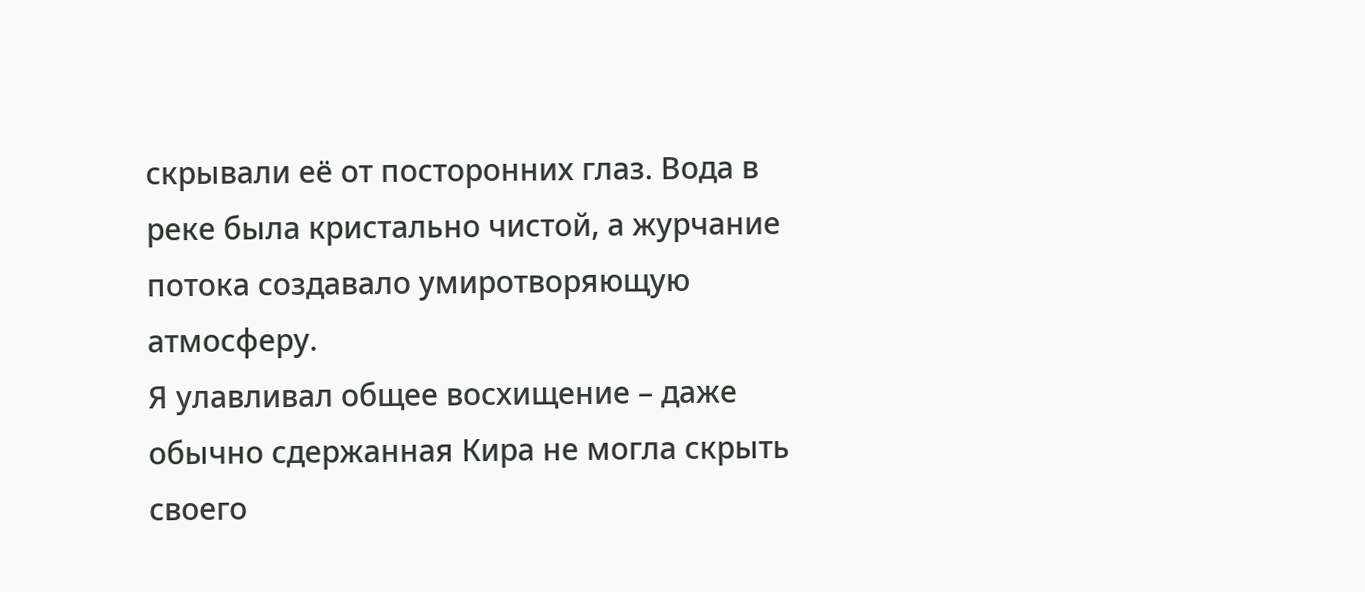скрывали её от посторонних глаз. Вода в реке была кристально чистой, а журчание потока создавало умиротворяющую атмосферу.
Я улавливал общее восхищение – даже обычно сдержанная Кира не могла скрыть своего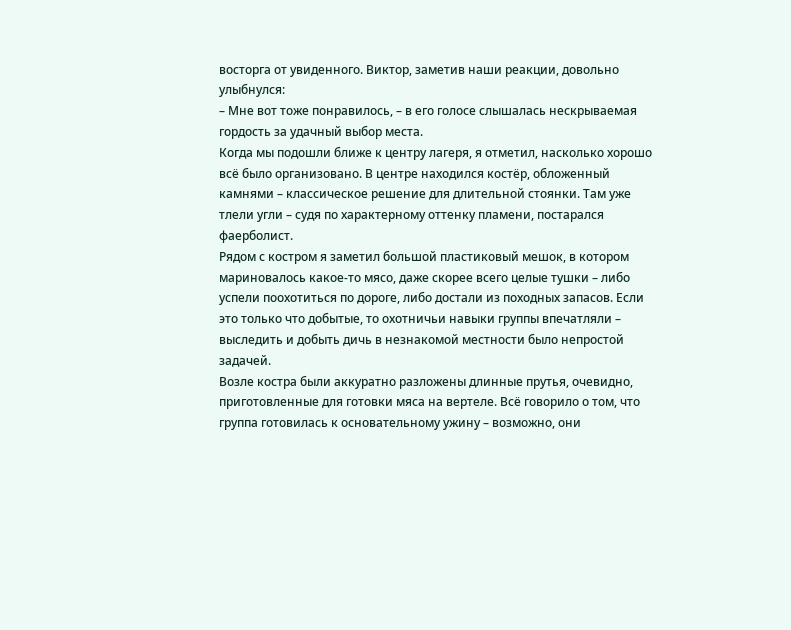восторга от увиденного. Виктор, заметив наши реакции, довольно улыбнулся:
– Мне вот тоже понравилось, – в его голосе слышалась нескрываемая гордость за удачный выбор места.
Когда мы подошли ближе к центру лагеря, я отметил, насколько хорошо всё было организовано. В центре находился костёр, обложенный камнями – классическое решение для длительной стоянки. Там уже тлели угли – судя по характерному оттенку пламени, постарался фаерболист.
Рядом с костром я заметил большой пластиковый мешок, в котором мариновалось какое-то мясо, даже скорее всего целые тушки – либо успели поохотиться по дороге, либо достали из походных запасов. Если это только что добытые, то охотничьи навыки группы впечатляли – выследить и добыть дичь в незнакомой местности было непростой задачей.
Возле костра были аккуратно разложены длинные прутья, очевидно, приготовленные для готовки мяса на вертеле. Всё говорило о том, что группа готовилась к основательному ужину – возможно, они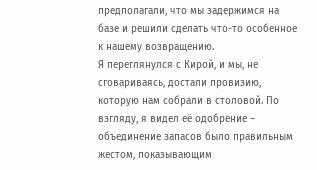предполагали, что мы задержимся на базе и решили сделать что-то особенное к нашему возвращению.
Я переглянулся с Кирой, и мы, не сговариваясь, достали провизию, которую нам собрали в столовой. По взгляду, я видел её одобрение – объединение запасов было правильным жестом, показывающим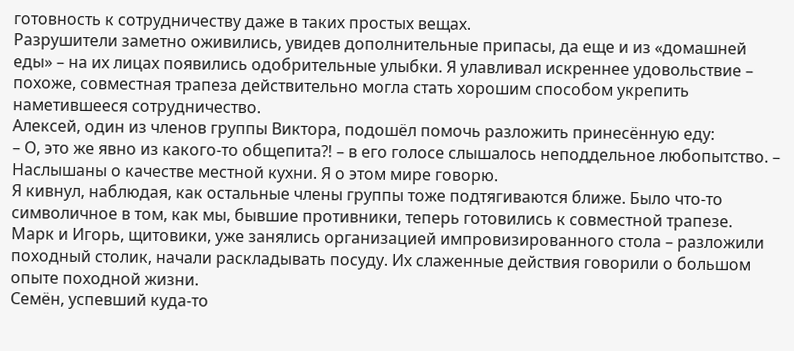готовность к сотрудничеству даже в таких простых вещах.
Разрушители заметно оживились, увидев дополнительные припасы, да еще и из «домашней еды» – на их лицах появились одобрительные улыбки. Я улавливал искреннее удовольствие – похоже, совместная трапеза действительно могла стать хорошим способом укрепить наметившееся сотрудничество.
Алексей, один из членов группы Виктора, подошёл помочь разложить принесённую еду:
– О, это же явно из какого-то общепита⁈ – в его голосе слышалось неподдельное любопытство. – Наслышаны о качестве местной кухни. Я о этом мире говорю.
Я кивнул, наблюдая, как остальные члены группы тоже подтягиваются ближе. Было что-то символичное в том, как мы, бывшие противники, теперь готовились к совместной трапезе.
Марк и Игорь, щитовики, уже занялись организацией импровизированного стола – разложили походный столик, начали раскладывать посуду. Их слаженные действия говорили о большом опыте походной жизни.
Семён, успевший куда-то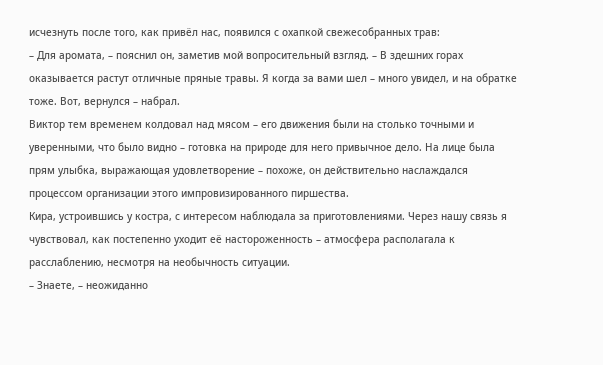исчезнуть после того, как привёл нас, появился с охапкой свежесобранных трав:
– Для аромата, – пояснил он, заметив мой вопросительный взгляд. – В здешних горах оказывается растут отличные пряные травы. Я когда за вами шел – много увидел, и на обратке тоже. Вот, вернулся – набрал.
Виктор тем временем колдовал над мясом – его движения были на столько точными и уверенными, что было видно – готовка на природе для него привычное дело. На лице была прям улыбка, выражающая удовлетворение – похоже, он действительно наслаждался процессом организации этого импровизированного пиршества.
Кира, устроившись у костра, с интересом наблюдала за приготовлениями. Через нашу связь я чувствовал, как постепенно уходит её настороженность – атмосфера располагала к расслаблению, несмотря на необычность ситуации.
– Знаете, – неожиданно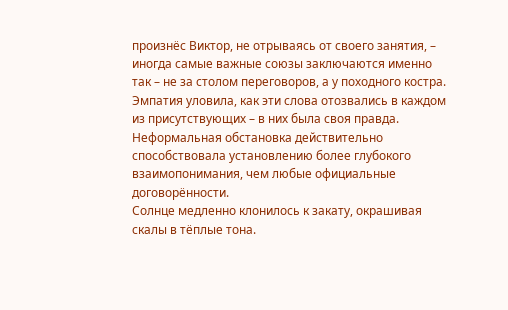произнёс Виктор, не отрываясь от своего занятия, – иногда самые важные союзы заключаются именно так – не за столом переговоров, а у походного костра.
Эмпатия уловила, как эти слова отозвались в каждом из присутствующих – в них была своя правда. Неформальная обстановка действительно способствовала установлению более глубокого взаимопонимания, чем любые официальные договорённости.
Солнце медленно клонилось к закату, окрашивая скалы в тёплые тона.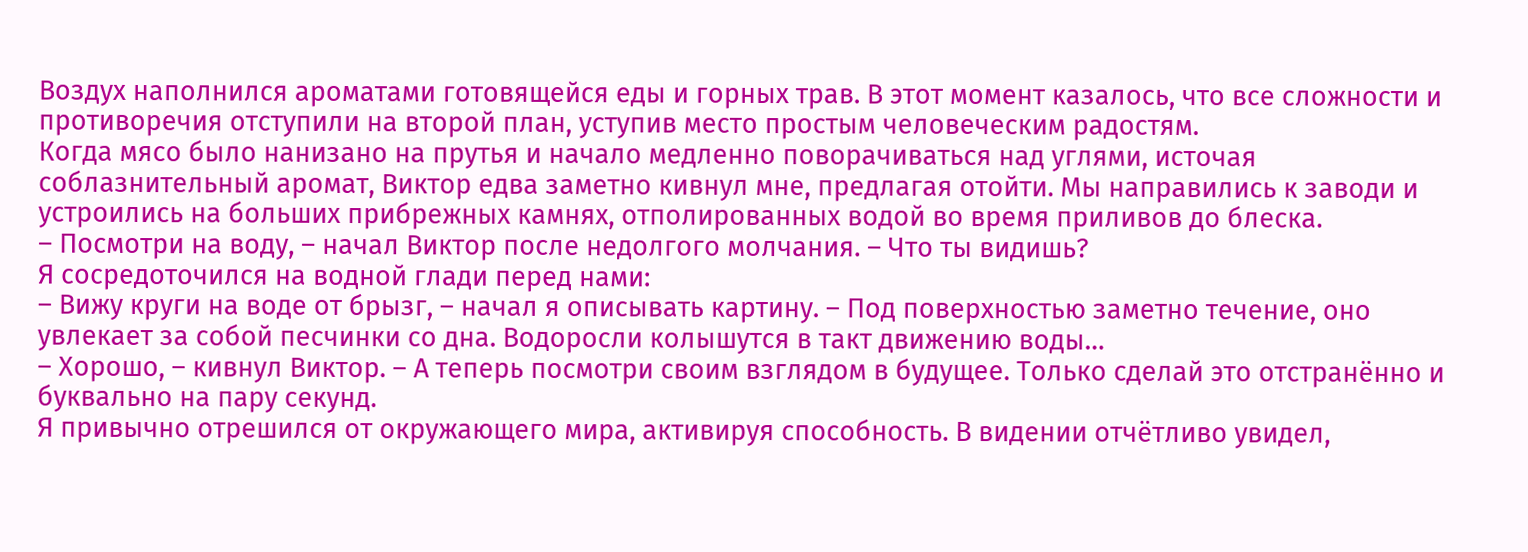Воздух наполнился ароматами готовящейся еды и горных трав. В этот момент казалось, что все сложности и противоречия отступили на второй план, уступив место простым человеческим радостям.
Когда мясо было нанизано на прутья и начало медленно поворачиваться над углями, источая соблазнительный аромат, Виктор едва заметно кивнул мне, предлагая отойти. Мы направились к заводи и устроились на больших прибрежных камнях, отполированных водой во время приливов до блеска.
– Посмотри на воду, – начал Виктор после недолгого молчания. – Что ты видишь?
Я сосредоточился на водной глади перед нами:
– Вижу круги на воде от брызг, – начал я описывать картину. – Под поверхностью заметно течение, оно увлекает за собой песчинки со дна. Водоросли колышутся в такт движению воды…
– Хорошо, – кивнул Виктор. – А теперь посмотри своим взглядом в будущее. Только сделай это отстранённо и буквально на пару секунд.
Я привычно отрешился от окружающего мира, активируя способность. В видении отчётливо увидел,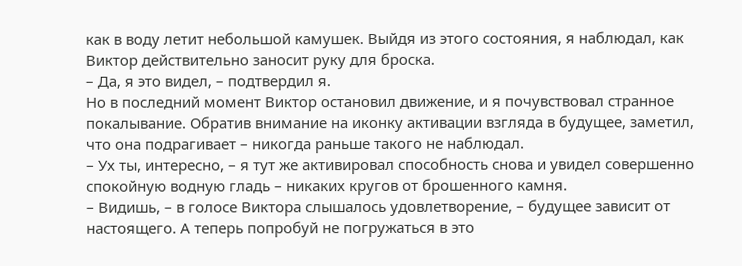как в воду летит небольшой камушек. Выйдя из этого состояния, я наблюдал, как Виктор действительно заносит руку для броска.
– Да, я это видел, – подтвердил я.
Но в последний момент Виктор остановил движение, и я почувствовал странное покалывание. Обратив внимание на иконку активации взгляда в будущее, заметил, что она подрагивает – никогда раньше такого не наблюдал.
– Ух ты, интересно, – я тут же активировал способность снова и увидел совершенно спокойную водную гладь – никаких кругов от брошенного камня.
– Видишь, – в голосе Виктора слышалось удовлетворение, – будущее зависит от настоящего. А теперь попробуй не погружаться в это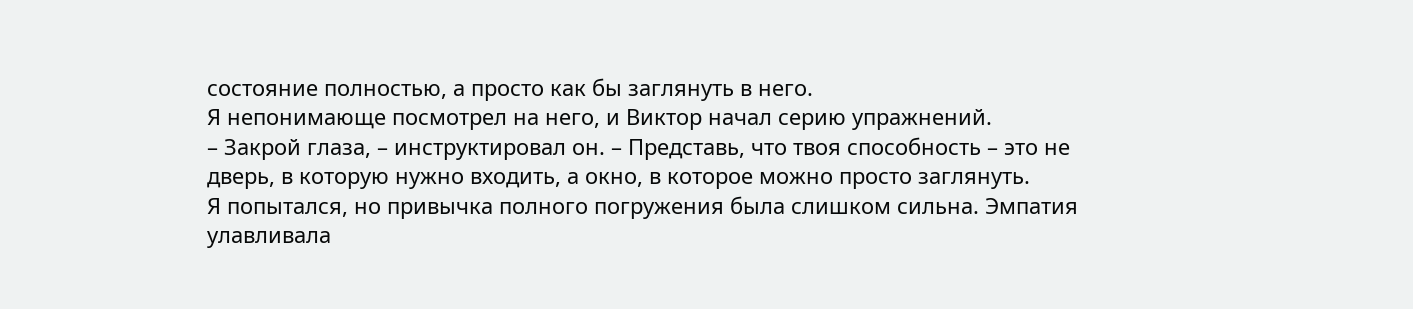состояние полностью, а просто как бы заглянуть в него.
Я непонимающе посмотрел на него, и Виктор начал серию упражнений.
– Закрой глаза, – инструктировал он. – Представь, что твоя способность – это не дверь, в которую нужно входить, а окно, в которое можно просто заглянуть.
Я попытался, но привычка полного погружения была слишком сильна. Эмпатия улавливала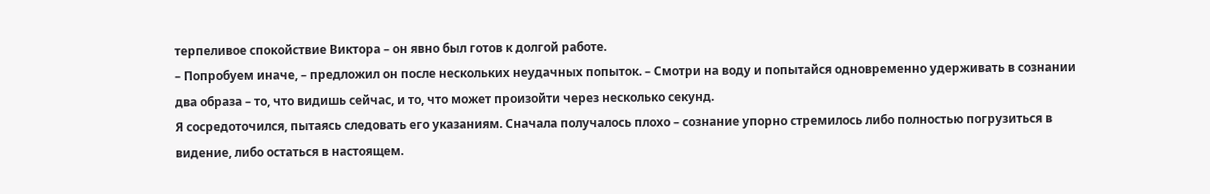терпеливое спокойствие Виктора – он явно был готов к долгой работе.
– Попробуем иначе, – предложил он после нескольких неудачных попыток. – Смотри на воду и попытайся одновременно удерживать в сознании два образа – то, что видишь сейчас, и то, что может произойти через несколько секунд.
Я сосредоточился, пытаясь следовать его указаниям. Сначала получалось плохо – сознание упорно стремилось либо полностью погрузиться в видение, либо остаться в настоящем.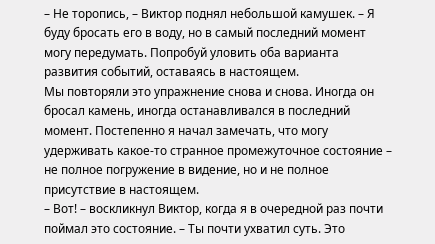– Не торопись, – Виктор поднял небольшой камушек. – Я буду бросать его в воду, но в самый последний момент могу передумать. Попробуй уловить оба варианта развития событий, оставаясь в настоящем.
Мы повторяли это упражнение снова и снова. Иногда он бросал камень, иногда останавливался в последний момент. Постепенно я начал замечать, что могу удерживать какое-то странное промежуточное состояние – не полное погружение в видение, но и не полное присутствие в настоящем.
– Вот! – воскликнул Виктор, когда я в очередной раз почти поймал это состояние. – Ты почти ухватил суть. Это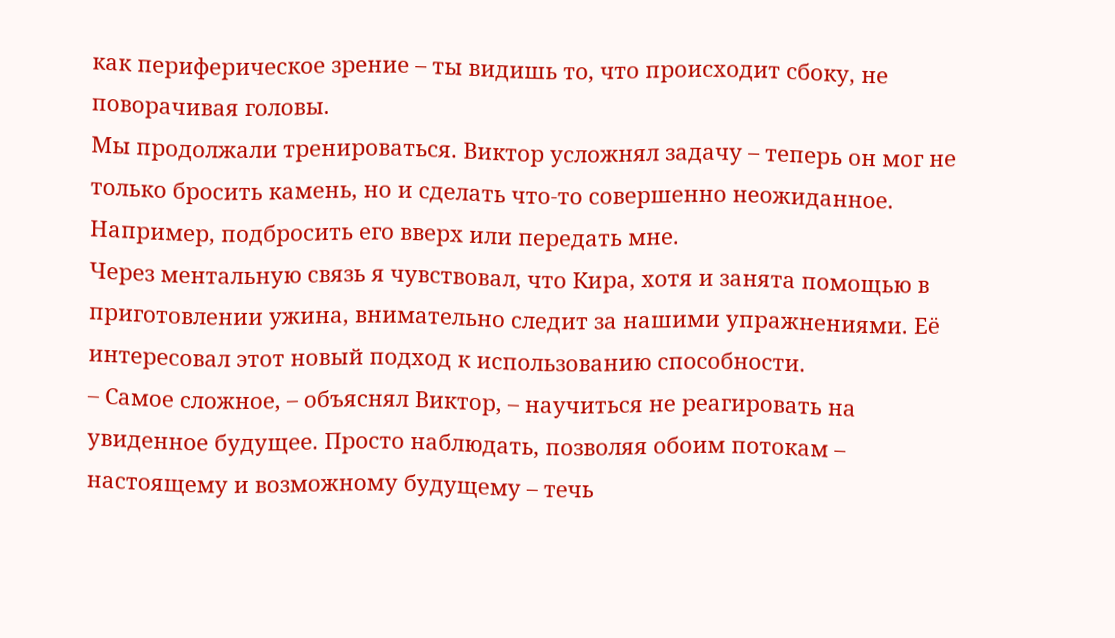как периферическое зрение – ты видишь то, что происходит сбоку, не поворачивая головы.
Мы продолжали тренироваться. Виктор усложнял задачу – теперь он мог не только бросить камень, но и сделать что-то совершенно неожиданное. Например, подбросить его вверх или передать мне.
Через ментальную связь я чувствовал, что Кира, хотя и занята помощью в приготовлении ужина, внимательно следит за нашими упражнениями. Её интересовал этот новый подход к использованию способности.
– Самое сложное, – объяснял Виктор, – научиться не реагировать на увиденное будущее. Просто наблюдать, позволяя обоим потокам – настоящему и возможному будущему – течь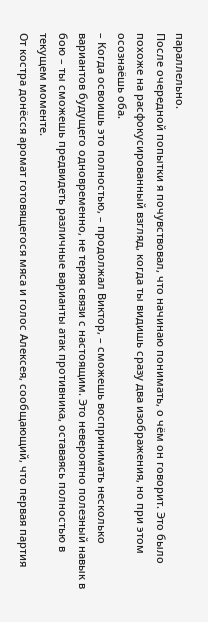параллельно.
После очередной попытки я почувствовал, что начинаю понимать, о чём он говорит. Это было похоже на расфокусированный взгляд, когда ты видишь сразу два изображения, но при этом осознаёшь оба.
– Когда освоишь это полностью, – продолжал Виктор, – сможешь воспринимать несколько вариантов будущего одновременно, не теряя связи с настоящим. Это невероятно полезный навык в бою – ты сможешь предвидеть различные варианты атак противника, оставаясь полностью в текущем моменте.
От костра донёсся аромат готовящегося мяса и голос Алексея, сообщающий, что первая партия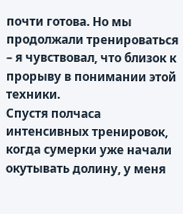почти готова. Но мы продолжали тренироваться – я чувствовал, что близок к прорыву в понимании этой техники.
Спустя полчаса интенсивных тренировок, когда сумерки уже начали окутывать долину, у меня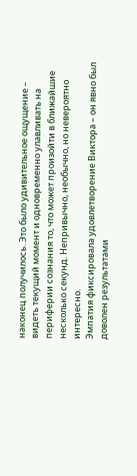наконец получилось. Это было удивительное ощущение – видеть текущий момент и одновременно улавливать на периферии сознания то, что может произойти в ближайшие несколько секунд. Непривычно, необычно, но невероятно интересно.
Эмпатия фиксировала удовлетворение Виктора – он явно был доволен результатами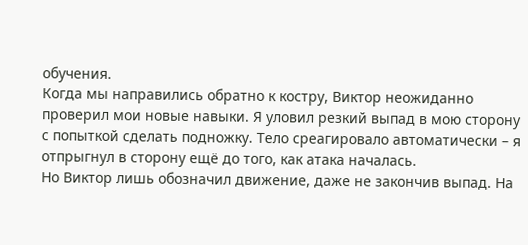обучения.
Когда мы направились обратно к костру, Виктор неожиданно проверил мои новые навыки. Я уловил резкий выпад в мою сторону с попыткой сделать подножку. Тело среагировало автоматически – я отпрыгнул в сторону ещё до того, как атака началась.
Но Виктор лишь обозначил движение, даже не закончив выпад. На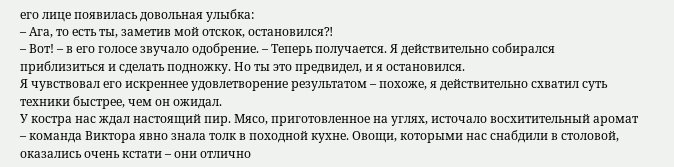его лице появилась довольная улыбка:
– Ага, то есть ты, заметив мой отскок, остановился⁈
– Вот! – в его голосе звучало одобрение. – Теперь получается. Я действительно собирался приблизиться и сделать подножку. Но ты это предвидел, и я остановился.
Я чувствовал его искреннее удовлетворение результатом – похоже, я действительно схватил суть техники быстрее, чем он ожидал.
У костра нас ждал настоящий пир. Мясо, приготовленное на углях, источало восхитительный аромат – команда Виктора явно знала толк в походной кухне. Овощи, которыми нас снабдили в столовой, оказались очень кстати – они отлично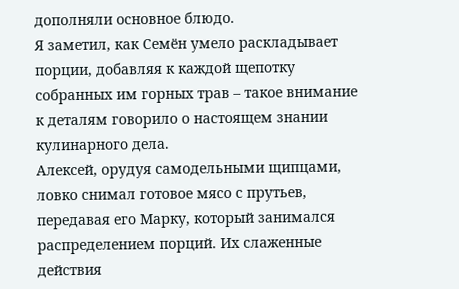дополняли основное блюдо.
Я заметил, как Семён умело раскладывает порции, добавляя к каждой щепотку собранных им горных трав – такое внимание к деталям говорило о настоящем знании кулинарного дела.
Алексей, орудуя самодельными щипцами, ловко снимал готовое мясо с прутьев, передавая его Марку, который занимался распределением порций. Их слаженные действия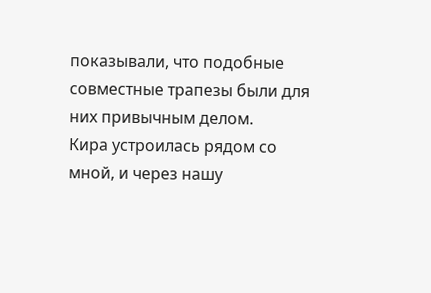показывали, что подобные совместные трапезы были для них привычным делом.
Кира устроилась рядом со мной, и через нашу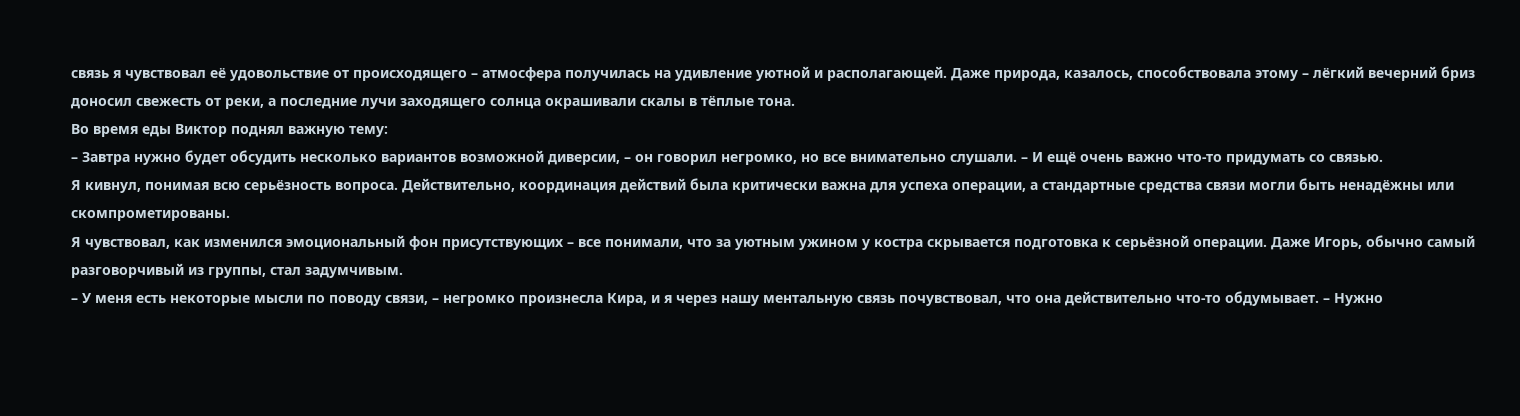связь я чувствовал её удовольствие от происходящего – атмосфера получилась на удивление уютной и располагающей. Даже природа, казалось, способствовала этому – лёгкий вечерний бриз доносил свежесть от реки, а последние лучи заходящего солнца окрашивали скалы в тёплые тона.
Во время еды Виктор поднял важную тему:
– Завтра нужно будет обсудить несколько вариантов возможной диверсии, – он говорил негромко, но все внимательно слушали. – И ещё очень важно что-то придумать со связью.
Я кивнул, понимая всю серьёзность вопроса. Действительно, координация действий была критически важна для успеха операции, а стандартные средства связи могли быть ненадёжны или скомпрометированы.
Я чувствовал, как изменился эмоциональный фон присутствующих – все понимали, что за уютным ужином у костра скрывается подготовка к серьёзной операции. Даже Игорь, обычно самый разговорчивый из группы, стал задумчивым.
– У меня есть некоторые мысли по поводу связи, – негромко произнесла Кира, и я через нашу ментальную связь почувствовал, что она действительно что-то обдумывает. – Нужно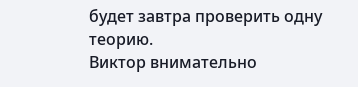будет завтра проверить одну теорию.
Виктор внимательно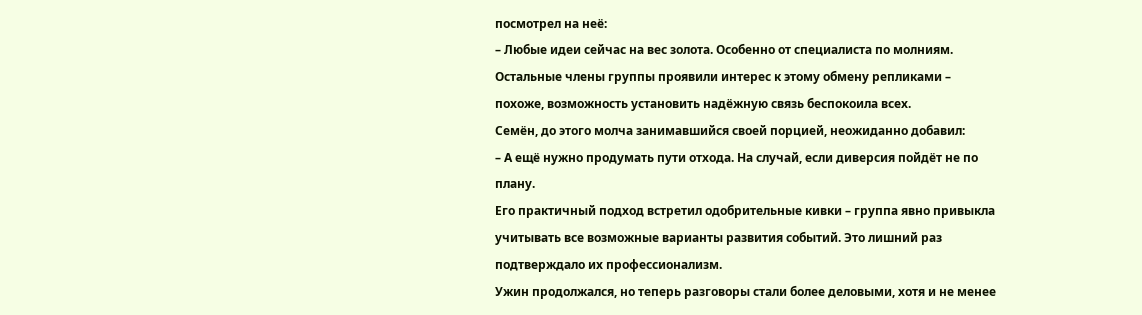посмотрел на неё:
– Любые идеи сейчас на вес золота. Особенно от специалиста по молниям.
Остальные члены группы проявили интерес к этому обмену репликами – похоже, возможность установить надёжную связь беспокоила всех.
Семён, до этого молча занимавшийся своей порцией, неожиданно добавил:
– А ещё нужно продумать пути отхода. На случай, если диверсия пойдёт не по плану.
Его практичный подход встретил одобрительные кивки – группа явно привыкла учитывать все возможные варианты развития событий. Это лишний раз подтверждало их профессионализм.
Ужин продолжался, но теперь разговоры стали более деловыми, хотя и не менее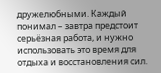дружелюбными. Каждый понимал – завтра предстоит серьёзная работа, и нужно использовать это время для отдыха и восстановления сил.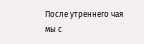После утреннего чая мы с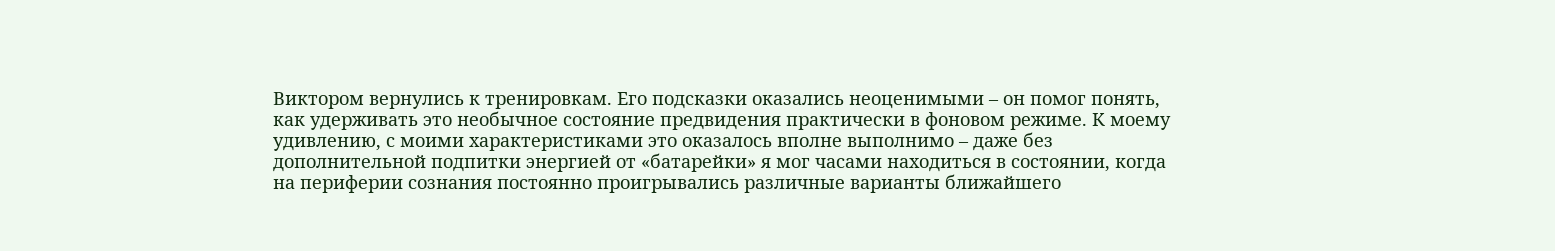Виктором вернулись к тренировкам. Его подсказки оказались неоценимыми – он помог понять, как удерживать это необычное состояние предвидения практически в фоновом режиме. К моему удивлению, с моими характеристиками это оказалось вполне выполнимо – даже без дополнительной подпитки энергией от «батарейки» я мог часами находиться в состоянии, когда на периферии сознания постоянно проигрывались различные варианты ближайшего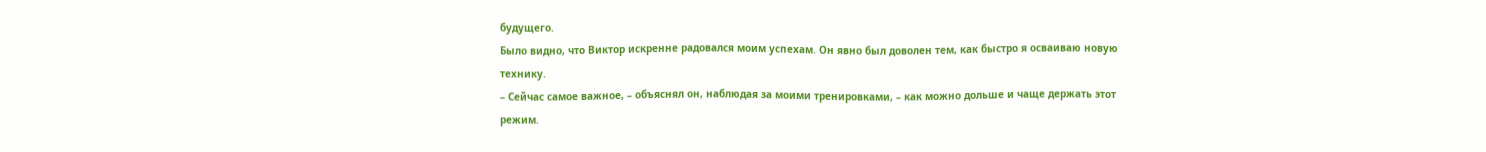будущего.
Было видно, что Виктор искренне радовался моим успехам. Он явно был доволен тем, как быстро я осваиваю новую технику.
– Сейчас самое важное, – объяснял он, наблюдая за моими тренировками, – как можно дольше и чаще держать этот режим.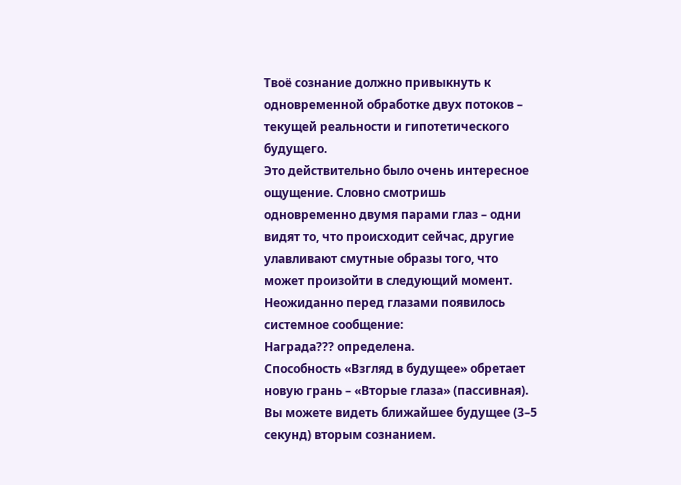Твоё сознание должно привыкнуть к одновременной обработке двух потоков – текущей реальности и гипотетического будущего.
Это действительно было очень интересное ощущение. Словно смотришь одновременно двумя парами глаз – одни видят то, что происходит сейчас, другие улавливают смутные образы того, что может произойти в следующий момент.
Неожиданно перед глазами появилось системное сообщение:
Награда??? определена.
Способность «Взгляд в будущее» обретает новую грань – «Вторые глаза» (пассивная).
Вы можете видеть ближайшее будущее (3–5 секунд) вторым сознанием.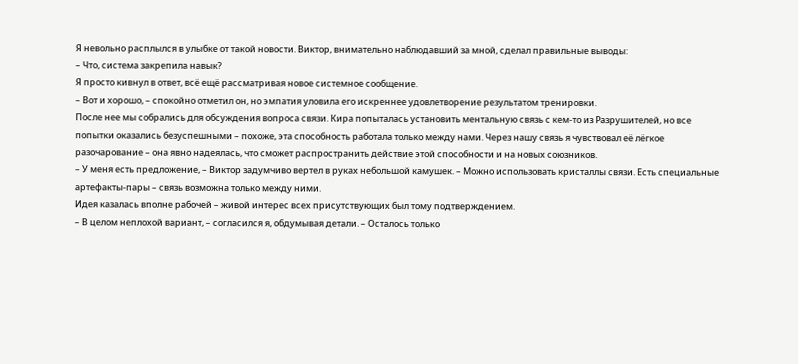Я невольно расплылся в улыбке от такой новости. Виктор, внимательно наблюдавший за мной, сделал правильные выводы:
– Что, система закрепила навык?
Я просто кивнул в ответ, всё ещё рассматривая новое системное сообщение.
– Вот и хорошо, – спокойно отметил он, но эмпатия уловила его искреннее удовлетворение результатом тренировки.
После нее мы собрались для обсуждения вопроса связи. Кира попыталась установить ментальную связь с кем-то из Разрушителей, но все попытки оказались безуспешными – похоже, эта способность работала только между нами. Через нашу связь я чувствовал её лёгкое разочарование – она явно надеялась, что сможет распространить действие этой способности и на новых союзников.
– У меня есть предложение, – Виктор задумчиво вертел в руках небольшой камушек. – Можно использовать кристаллы связи. Есть специальные артефакты-пары – связь возможна только между ними.
Идея казалась вполне рабочей – живой интерес всех присутствующих был тому подтверждением.
– В целом неплохой вариант, – согласился я, обдумывая детали. – Осталось только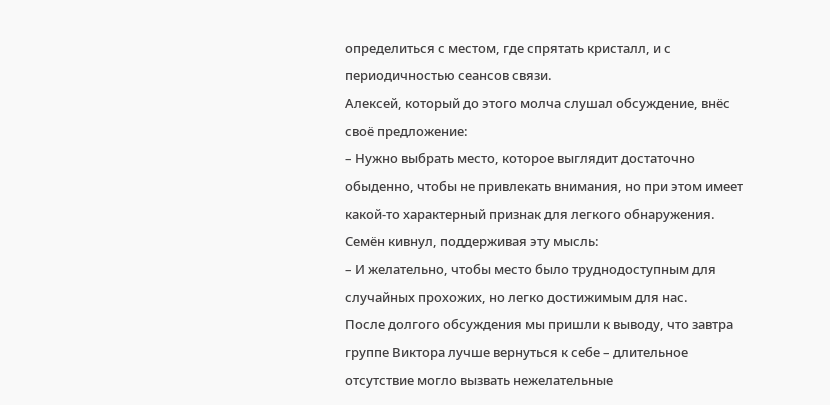определиться с местом, где спрятать кристалл, и с периодичностью сеансов связи.
Алексей, который до этого молча слушал обсуждение, внёс своё предложение:
– Нужно выбрать место, которое выглядит достаточно обыденно, чтобы не привлекать внимания, но при этом имеет какой-то характерный признак для легкого обнаружения.
Семён кивнул, поддерживая эту мысль:
– И желательно, чтобы место было труднодоступным для случайных прохожих, но легко достижимым для нас.
После долгого обсуждения мы пришли к выводу, что завтра группе Виктора лучше вернуться к себе – длительное отсутствие могло вызвать нежелательные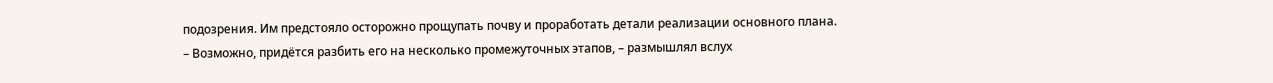подозрения. Им предстояло осторожно прощупать почву и проработать детали реализации основного плана.
– Возможно, придётся разбить его на несколько промежуточных этапов, – размышлял вслух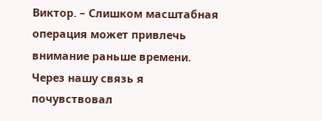Виктор. – Слишком масштабная операция может привлечь внимание раньше времени.
Через нашу связь я почувствовал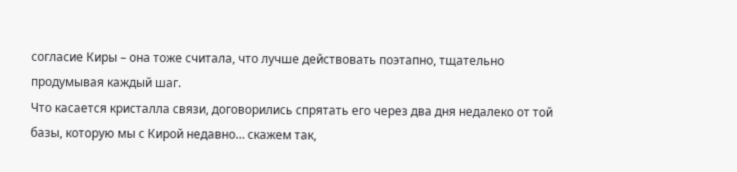согласие Киры – она тоже считала, что лучше действовать поэтапно, тщательно продумывая каждый шаг.
Что касается кристалла связи, договорились спрятать его через два дня недалеко от той базы, которую мы с Кирой недавно… скажем так,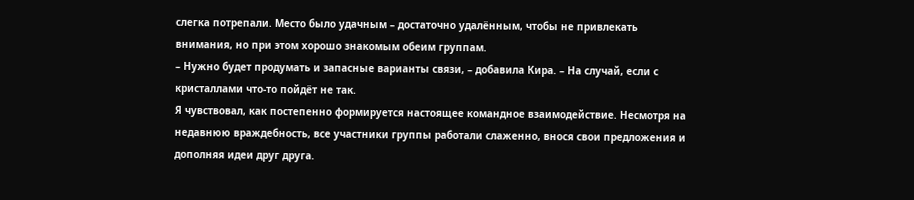слегка потрепали. Место было удачным – достаточно удалённым, чтобы не привлекать внимания, но при этом хорошо знакомым обеим группам.
– Нужно будет продумать и запасные варианты связи, – добавила Кира. – На случай, если с кристаллами что-то пойдёт не так.
Я чувствовал, как постепенно формируется настоящее командное взаимодействие. Несмотря на недавнюю враждебность, все участники группы работали слаженно, внося свои предложения и дополняя идеи друг друга.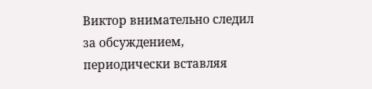Виктор внимательно следил за обсуждением, периодически вставляя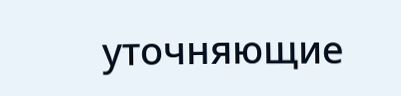уточняющие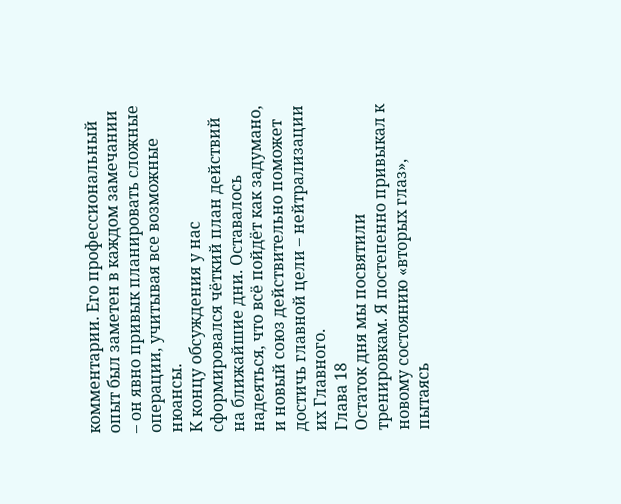комментарии. Его профессиональный опыт был заметен в каждом замечании – он явно привык планировать сложные операции, учитывая все возможные нюансы.
К концу обсуждения у нас сформировался чёткий план действий на ближайшие дни. Оставалось надеяться, что всё пойдёт как задумано, и новый союз действительно поможет достичь главной цели – нейтрализации их Главного.
Глава 18
Остаток дня мы посвятили тренировкам. Я постепенно привыкал к новому состоянию «вторых глаз», пытаясь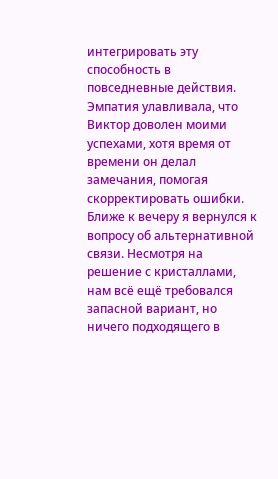интегрировать эту способность в повседневные действия. Эмпатия улавливала, что Виктор доволен моими успехами, хотя время от времени он делал замечания, помогая скорректировать ошибки.
Ближе к вечеру я вернулся к вопросу об альтернативной связи. Несмотря на решение с кристаллами, нам всё ещё требовался запасной вариант, но ничего подходящего в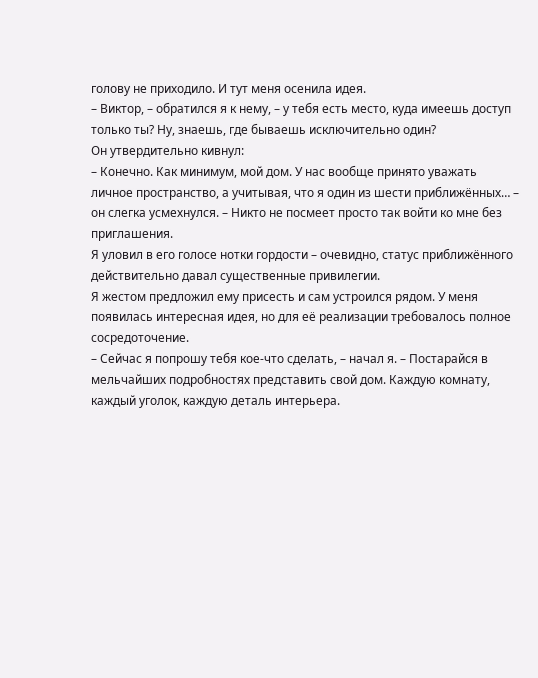голову не приходило. И тут меня осенила идея.
– Виктор, – обратился я к нему, – у тебя есть место, куда имеешь доступ только ты? Ну, знаешь, где бываешь исключительно один?
Он утвердительно кивнул:
– Конечно. Как минимум, мой дом. У нас вообще принято уважать личное пространство, а учитывая, что я один из шести приближённых… – он слегка усмехнулся. – Никто не посмеет просто так войти ко мне без приглашения.
Я уловил в его голосе нотки гордости – очевидно, статус приближённого действительно давал существенные привилегии.
Я жестом предложил ему присесть и сам устроился рядом. У меня появилась интересная идея, но для её реализации требовалось полное сосредоточение.
– Сейчас я попрошу тебя кое-что сделать, – начал я. – Постарайся в мельчайших подробностях представить свой дом. Каждую комнату, каждый уголок, каждую деталь интерьера.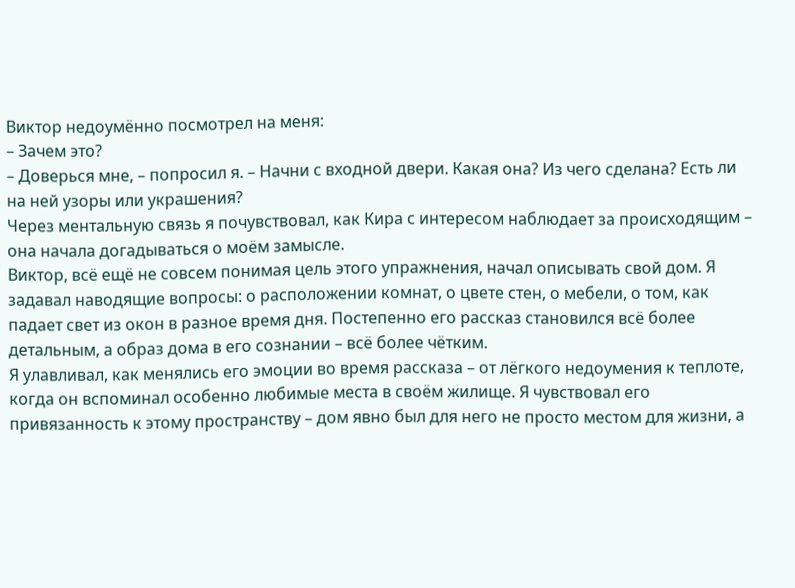Виктор недоумённо посмотрел на меня:
– Зачем это?
– Доверься мне, – попросил я. – Начни с входной двери. Какая она? Из чего сделана? Есть ли на ней узоры или украшения?
Через ментальную связь я почувствовал, как Кира с интересом наблюдает за происходящим – она начала догадываться о моём замысле.
Виктор, всё ещё не совсем понимая цель этого упражнения, начал описывать свой дом. Я задавал наводящие вопросы: о расположении комнат, о цвете стен, о мебели, о том, как падает свет из окон в разное время дня. Постепенно его рассказ становился всё более детальным, а образ дома в его сознании – всё более чётким.
Я улавливал, как менялись его эмоции во время рассказа – от лёгкого недоумения к теплоте, когда он вспоминал особенно любимые места в своём жилище. Я чувствовал его привязанность к этому пространству – дом явно был для него не просто местом для жизни, а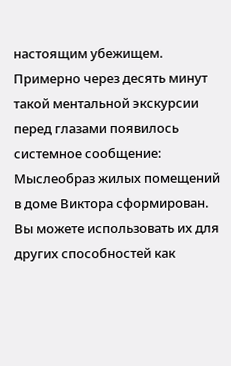настоящим убежищем.
Примерно через десять минут такой ментальной экскурсии перед глазами появилось системное сообщение:
Мыслеобраз жилых помещений в доме Виктора сформирован. Вы можете использовать их для других способностей как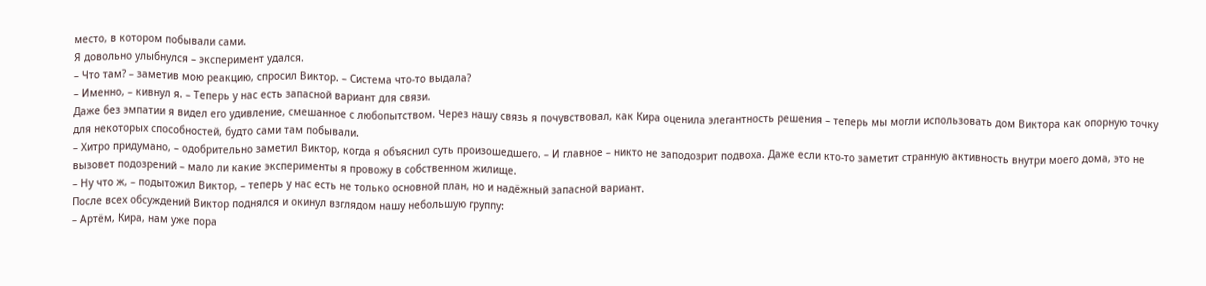место, в котором побывали сами.
Я довольно улыбнулся – эксперимент удался.
– Что там? – заметив мою реакцию, спросил Виктор. – Система что-то выдала?
– Именно, – кивнул я. – Теперь у нас есть запасной вариант для связи.
Даже без эмпатии я видел его удивление, смешанное с любопытством. Через нашу связь я почувствовал, как Кира оценила элегантность решения – теперь мы могли использовать дом Виктора как опорную точку для некоторых способностей, будто сами там побывали.
– Хитро придумано, – одобрительно заметил Виктор, когда я объяснил суть произошедшего. – И главное – никто не заподозрит подвоха. Даже если кто-то заметит странную активность внутри моего дома, это не вызовет подозрений – мало ли какие эксперименты я провожу в собственном жилище.
– Ну что ж, – подытожил Виктор, – теперь у нас есть не только основной план, но и надёжный запасной вариант.
После всех обсуждений Виктор поднялся и окинул взглядом нашу небольшую группу:
– Артём, Кира, нам уже пора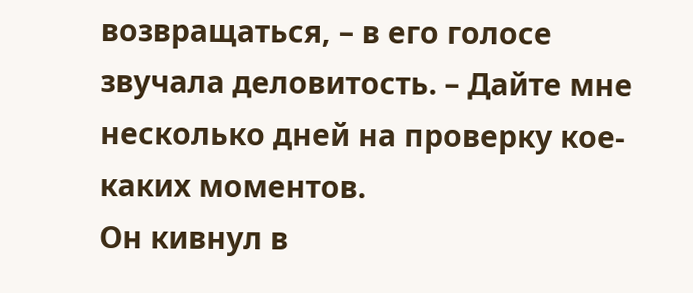возвращаться, – в его голосе звучала деловитость. – Дайте мне несколько дней на проверку кое-каких моментов.
Он кивнул в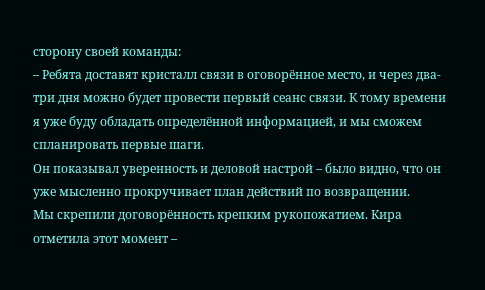сторону своей команды:
– Ребята доставят кристалл связи в оговорённое место, и через два-три дня можно будет провести первый сеанс связи. К тому времени я уже буду обладать определённой информацией, и мы сможем спланировать первые шаги.
Он показывал уверенность и деловой настрой – было видно, что он уже мысленно прокручивает план действий по возвращении.
Мы скрепили договорённость крепким рукопожатием. Кира отметила этот момент –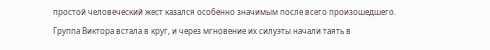простой человеческий жест казался особенно значимым после всего произошедшего.
Группа Виктора встала в круг, и через мгновение их силуэты начали таять в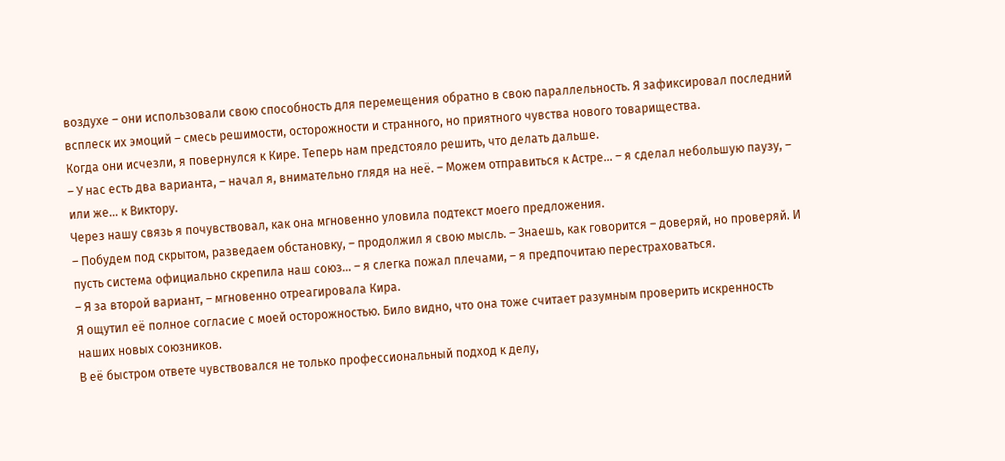воздухе – они использовали свою способность для перемещения обратно в свою параллельность. Я зафиксировал последний всплеск их эмоций – смесь решимости, осторожности и странного, но приятного чувства нового товарищества.
Когда они исчезли, я повернулся к Кире. Теперь нам предстояло решить, что делать дальше.
– У нас есть два варианта, – начал я, внимательно глядя на неё. – Можем отправиться к Астре… – я сделал небольшую паузу, – или же… к Виктору.
Через нашу связь я почувствовал, как она мгновенно уловила подтекст моего предложения.
– Побудем под скрытом, разведаем обстановку, – продолжил я свою мысль. – Знаешь, как говорится – доверяй, но проверяй. И пусть система официально скрепила наш союз… – я слегка пожал плечами, – я предпочитаю перестраховаться.
– Я за второй вариант, – мгновенно отреагировала Кира.
Я ощутил её полное согласие с моей осторожностью. Било видно, что она тоже считает разумным проверить искренность наших новых союзников.
В её быстром ответе чувствовался не только профессиональный подход к делу,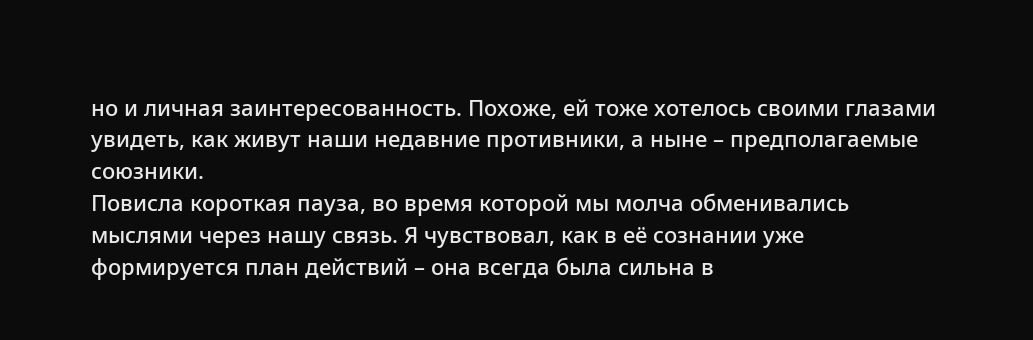но и личная заинтересованность. Похоже, ей тоже хотелось своими глазами увидеть, как живут наши недавние противники, а ныне – предполагаемые союзники.
Повисла короткая пауза, во время которой мы молча обменивались мыслями через нашу связь. Я чувствовал, как в её сознании уже формируется план действий – она всегда была сильна в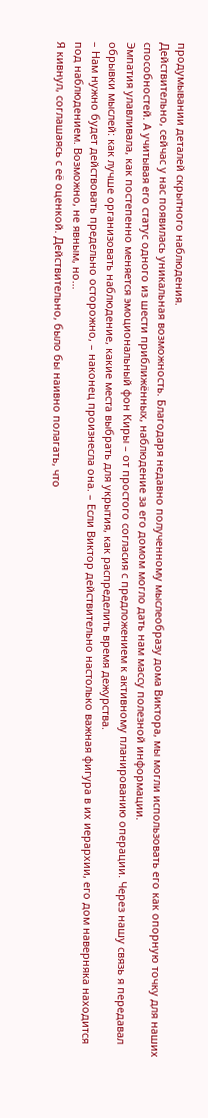продумывании деталей скрытного наблюдения.
Действительно, сейчас у нас появилась уникальная возможность. Благодаря недавно полученному мыслеобразу дома Виктора, мы могли использовать его как опорную точку для наших способностей. А учитывая его статус одного из шести приближённых, наблюдение за его домом могло дать нам массу полезной информации.
Эмпатия улавливала, как постепенно меняется эмоциональный фон Киры – от простого согласия с предложением к активному планированию операции. Через нашу связь я передавал обрывки мыслей: как лучше организовать наблюдение, какие места выбрать для укрытия, как распределить время дежурства.
– Нам нужно будет действовать предельно осторожно, – наконец произнесла она. – Если Виктор действительно настолько важная фигура в их иерархии, его дом наверняка находится под наблюдением. Возможно, не явным, но…
Я кивнул, соглашаясь с её оценкой. Действительно, было бы наивно полагать, что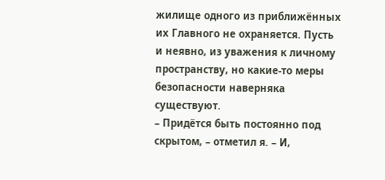жилище одного из приближённых их Главного не охраняется. Пусть и неявно, из уважения к личному пространству, но какие-то меры безопасности наверняка существуют.
– Придётся быть постоянно под скрытом, – отметил я. – И,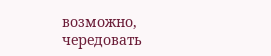возможно, чередовать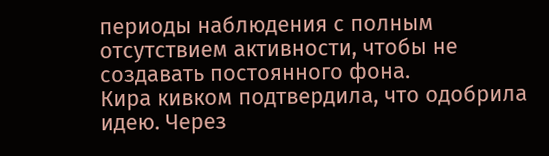периоды наблюдения с полным отсутствием активности, чтобы не создавать постоянного фона.
Кира кивком подтвердила, что одобрила идею. Через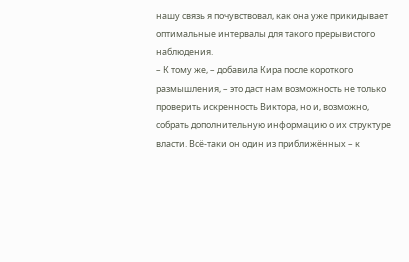нашу связь я почувствовал, как она уже прикидывает оптимальные интервалы для такого прерывистого наблюдения.
– К тому же, – добавила Кира после короткого размышления, – это даст нам возможность не только проверить искренность Виктора, но и, возможно, собрать дополнительную информацию о их структуре власти. Всё-таки он один из приближённых – к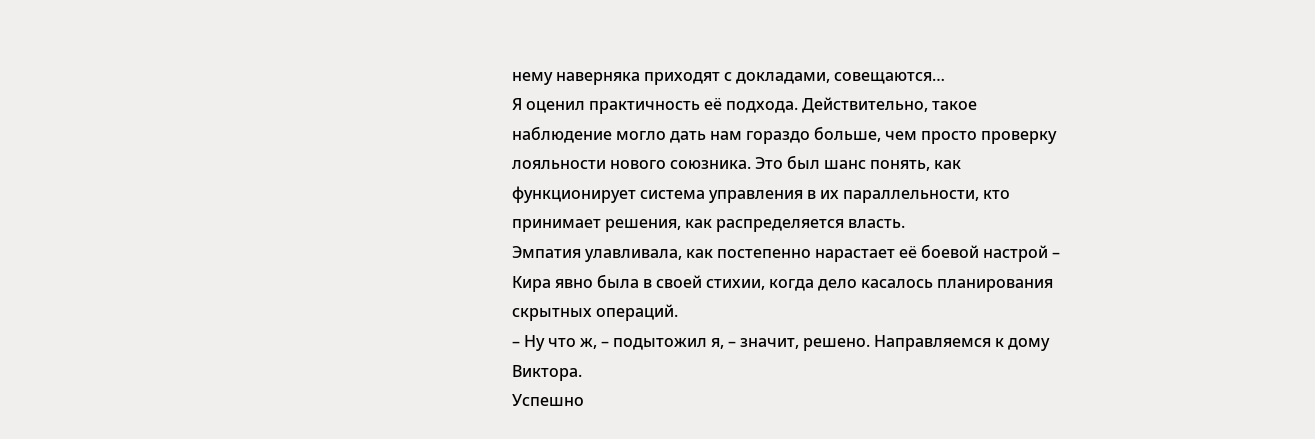нему наверняка приходят с докладами, совещаются…
Я оценил практичность её подхода. Действительно, такое наблюдение могло дать нам гораздо больше, чем просто проверку лояльности нового союзника. Это был шанс понять, как функционирует система управления в их параллельности, кто принимает решения, как распределяется власть.
Эмпатия улавливала, как постепенно нарастает её боевой настрой – Кира явно была в своей стихии, когда дело касалось планирования скрытных операций.
– Ну что ж, – подытожил я, – значит, решено. Направляемся к дому Виктора.
Успешно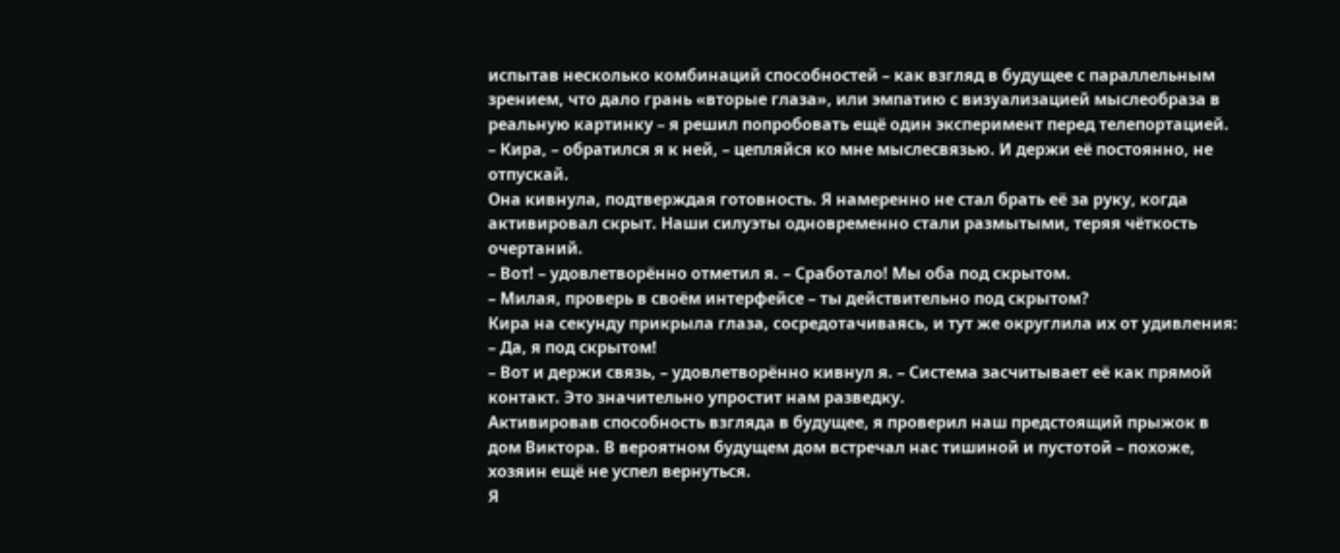испытав несколько комбинаций способностей – как взгляд в будущее с параллельным зрением, что дало грань «вторые глаза», или эмпатию с визуализацией мыслеобраза в реальную картинку – я решил попробовать ещё один эксперимент перед телепортацией.
– Кира, – обратился я к ней, – цепляйся ко мне мыслесвязью. И держи её постоянно, не отпускай.
Она кивнула, подтверждая готовность. Я намеренно не стал брать её за руку, когда активировал скрыт. Наши силуэты одновременно стали размытыми, теряя чёткость очертаний.
– Вот! – удовлетворённо отметил я. – Сработало! Мы оба под скрытом.
– Милая, проверь в своём интерфейсе – ты действительно под скрытом?
Кира на секунду прикрыла глаза, сосредотачиваясь, и тут же округлила их от удивления:
– Да, я под скрытом!
– Вот и держи связь, – удовлетворённо кивнул я. – Система засчитывает её как прямой контакт. Это значительно упростит нам разведку.
Активировав способность взгляда в будущее, я проверил наш предстоящий прыжок в дом Виктора. В вероятном будущем дом встречал нас тишиной и пустотой – похоже, хозяин ещё не успел вернуться.
Я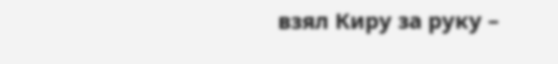взял Киру за руку –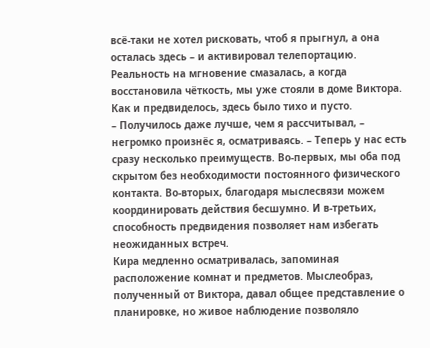всё-таки не хотел рисковать, чтоб я прыгнул, а она осталась здесь – и активировал телепортацию. Реальность на мгновение смазалась, а когда восстановила чёткость, мы уже стояли в доме Виктора. Как и предвиделось, здесь было тихо и пусто.
– Получилось даже лучше, чем я рассчитывал, – негромко произнёс я, осматриваясь. – Теперь у нас есть сразу несколько преимуществ. Во-первых, мы оба под скрытом без необходимости постоянного физического контакта. Во-вторых, благодаря мыслесвязи можем координировать действия бесшумно. И в-третьих, способность предвидения позволяет нам избегать неожиданных встреч.
Кира медленно осматривалась, запоминая расположение комнат и предметов. Мыслеобраз, полученный от Виктора, давал общее представление о планировке, но живое наблюдение позволяло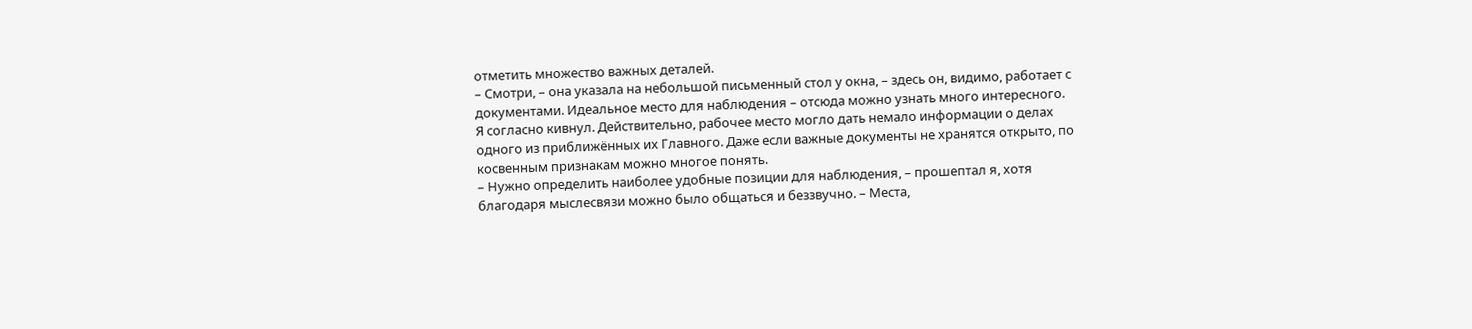отметить множество важных деталей.
– Смотри, – она указала на небольшой письменный стол у окна, – здесь он, видимо, работает с документами. Идеальное место для наблюдения – отсюда можно узнать много интересного.
Я согласно кивнул. Действительно, рабочее место могло дать немало информации о делах одного из приближённых их Главного. Даже если важные документы не хранятся открыто, по косвенным признакам можно многое понять.
– Нужно определить наиболее удобные позиции для наблюдения, – прошептал я, хотя благодаря мыслесвязи можно было общаться и беззвучно. – Места,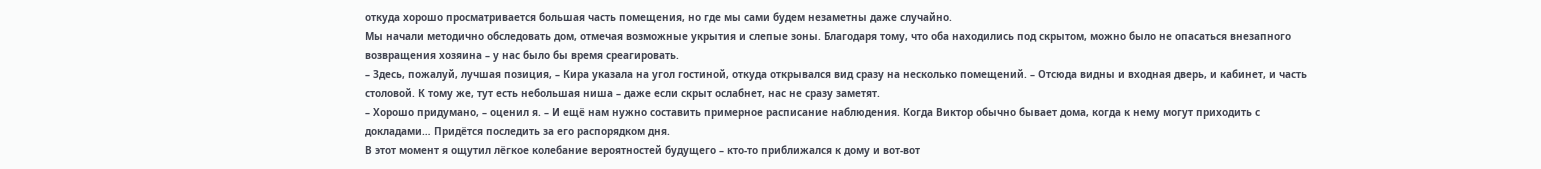откуда хорошо просматривается большая часть помещения, но где мы сами будем незаметны даже случайно.
Мы начали методично обследовать дом, отмечая возможные укрытия и слепые зоны. Благодаря тому, что оба находились под скрытом, можно было не опасаться внезапного возвращения хозяина – у нас было бы время среагировать.
– Здесь, пожалуй, лучшая позиция, – Кира указала на угол гостиной, откуда открывался вид сразу на несколько помещений. – Отсюда видны и входная дверь, и кабинет, и часть столовой. К тому же, тут есть небольшая ниша – даже если скрыт ослабнет, нас не сразу заметят.
– Хорошо придумано, – оценил я. – И ещё нам нужно составить примерное расписание наблюдения. Когда Виктор обычно бывает дома, когда к нему могут приходить с докладами… Придётся последить за его распорядком дня.
В этот момент я ощутил лёгкое колебание вероятностей будущего – кто-то приближался к дому и вот-вот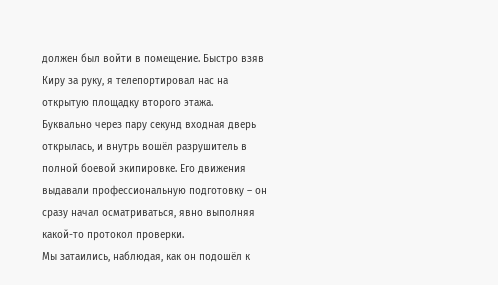должен был войти в помещение. Быстро взяв Киру за руку, я телепортировал нас на открытую площадку второго этажа.
Буквально через пару секунд входная дверь открылась, и внутрь вошёл разрушитель в полной боевой экипировке. Его движения выдавали профессиональную подготовку – он сразу начал осматриваться, явно выполняя какой-то протокол проверки.
Мы затаились, наблюдая, как он подошёл к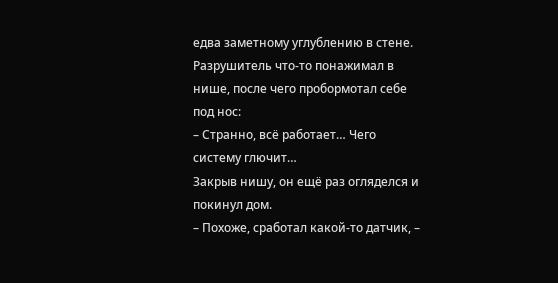едва заметному углублению в стене. Разрушитель что-то понажимал в нише, после чего пробормотал себе под нос:
– Странно, всё работает… Чего систему глючит…
Закрыв нишу, он ещё раз огляделся и покинул дом.
– Похоже, сработал какой-то датчик, –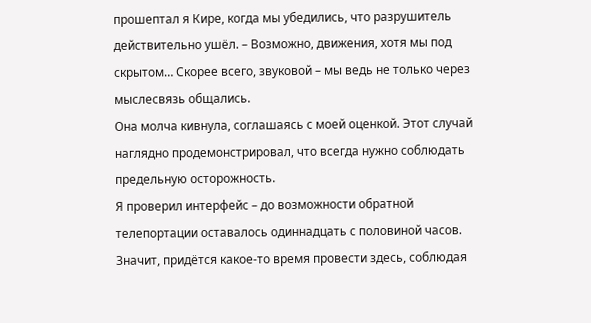прошептал я Кире, когда мы убедились, что разрушитель действительно ушёл. – Возможно, движения, хотя мы под скрытом… Скорее всего, звуковой – мы ведь не только через мыслесвязь общались.
Она молча кивнула, соглашаясь с моей оценкой. Этот случай наглядно продемонстрировал, что всегда нужно соблюдать предельную осторожность.
Я проверил интерфейс – до возможности обратной телепортации оставалось одиннадцать с половиной часов. Значит, придётся какое-то время провести здесь, соблюдая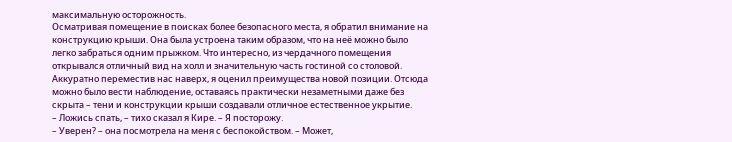максимальную осторожность.
Осматривая помещение в поисках более безопасного места, я обратил внимание на конструкцию крыши. Она была устроена таким образом, что на неё можно было легко забраться одним прыжком. Что интересно, из чердачного помещения открывался отличный вид на холл и значительную часть гостиной со столовой.
Аккуратно переместив нас наверх, я оценил преимущества новой позиции. Отсюда можно было вести наблюдение, оставаясь практически незаметными даже без скрыта – тени и конструкции крыши создавали отличное естественное укрытие.
– Ложись спать, – тихо сказал я Кире. – Я посторожу.
– Уверен? – она посмотрела на меня с беспокойством. – Может,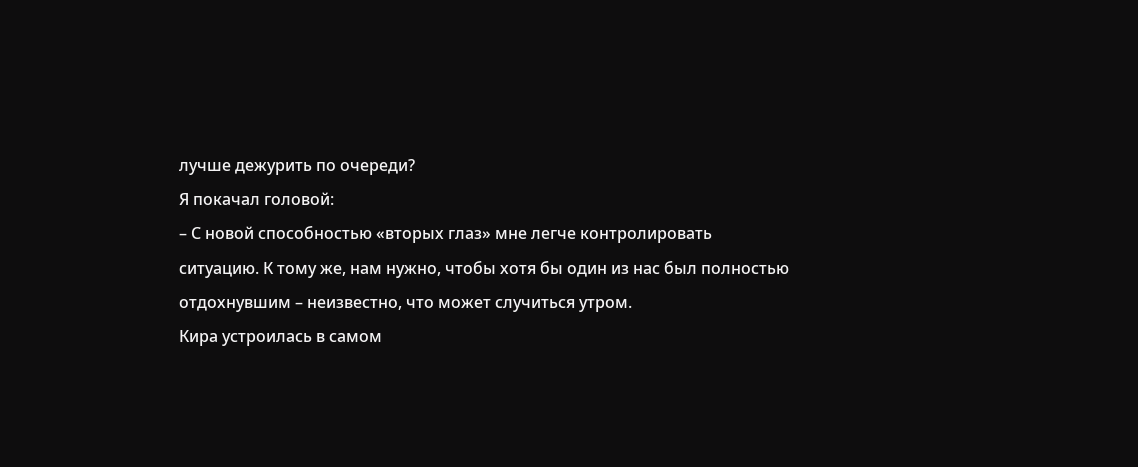лучше дежурить по очереди?
Я покачал головой:
– С новой способностью «вторых глаз» мне легче контролировать ситуацию. К тому же, нам нужно, чтобы хотя бы один из нас был полностью отдохнувшим – неизвестно, что может случиться утром.
Кира устроилась в самом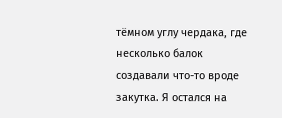тёмном углу чердака, где несколько балок создавали что-то вроде закутка. Я остался на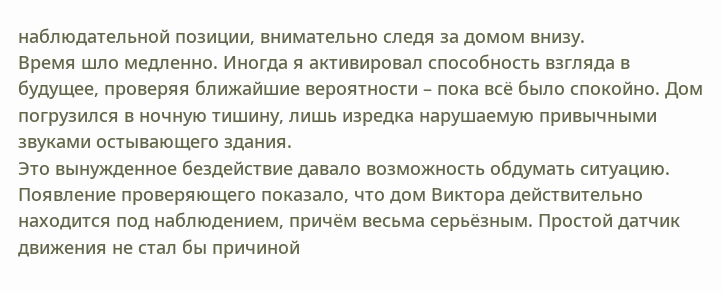наблюдательной позиции, внимательно следя за домом внизу.
Время шло медленно. Иногда я активировал способность взгляда в будущее, проверяя ближайшие вероятности – пока всё было спокойно. Дом погрузился в ночную тишину, лишь изредка нарушаемую привычными звуками остывающего здания.
Это вынужденное бездействие давало возможность обдумать ситуацию. Появление проверяющего показало, что дом Виктора действительно находится под наблюдением, причём весьма серьёзным. Простой датчик движения не стал бы причиной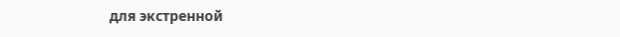для экстренной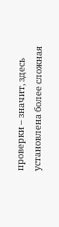проверки – значит, здесь установлена более сложная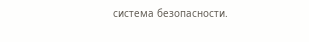система безопасности.